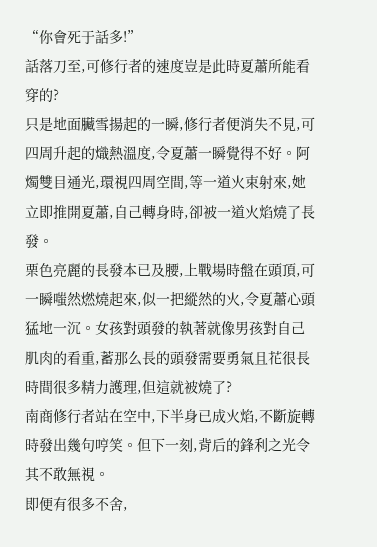“你會死于話多!”
話落刀至,可修行者的速度豈是此時夏蕭所能看穿的?
只是地面臟雪揚起的一瞬,修行者便消失不見,可四周升起的熾熱溫度,令夏蕭一瞬覺得不好。阿燭雙目通光,環視四周空間,等一道火束射來,她立即推開夏蕭,自己轉身時,卻被一道火焰燒了長發。
栗色亮麗的長發本已及腰,上戰場時盤在頭頂,可一瞬嗤然燃燒起來,似一把縱然的火,令夏蕭心頭猛地一沉。女孩對頭發的執著就像男孩對自己肌肉的看重,蓄那么長的頭發需要勇氣且花很長時間很多精力護理,但這就被燒了?
南商修行者站在空中,下半身已成火焰,不斷旋轉時發出幾句哼笑。但下一刻,背后的鋒利之光令其不敢無視。
即便有很多不舍,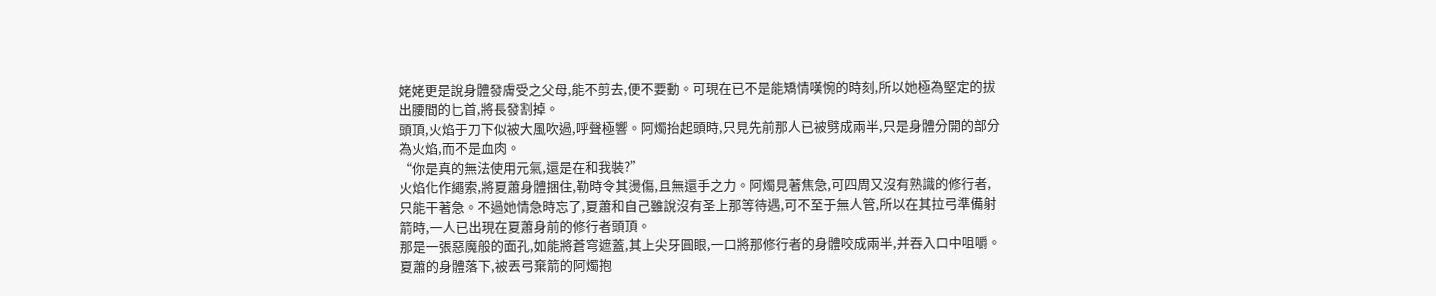姥姥更是說身體發膚受之父母,能不剪去,便不要動。可現在已不是能矯情嘆惋的時刻,所以她極為堅定的拔出腰間的匕首,將長發割掉。
頭頂,火焰于刀下似被大風吹過,呼聲極響。阿燭抬起頭時,只見先前那人已被劈成兩半,只是身體分開的部分為火焰,而不是血肉。
“你是真的無法使用元氣,還是在和我裝?”
火焰化作繩索,將夏蕭身體捆住,勒時令其燙傷,且無還手之力。阿燭見著焦急,可四周又沒有熟識的修行者,只能干著急。不過她情急時忘了,夏蕭和自己雖說沒有圣上那等待遇,可不至于無人管,所以在其拉弓準備射箭時,一人已出現在夏蕭身前的修行者頭頂。
那是一張惡魔般的面孔,如能將蒼穹遮蓋,其上尖牙圓眼,一口將那修行者的身體咬成兩半,并吞入口中咀嚼。
夏蕭的身體落下,被丟弓棄箭的阿燭抱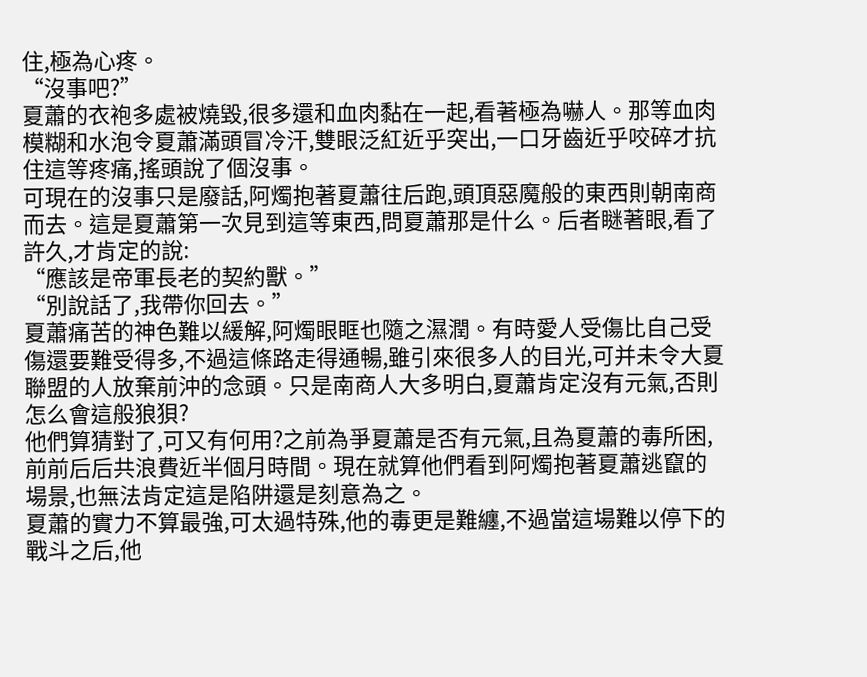住,極為心疼。
“沒事吧?”
夏蕭的衣袍多處被燒毀,很多還和血肉黏在一起,看著極為嚇人。那等血肉模糊和水泡令夏蕭滿頭冒冷汗,雙眼泛紅近乎突出,一口牙齒近乎咬碎才抗住這等疼痛,搖頭說了個沒事。
可現在的沒事只是廢話,阿燭抱著夏蕭往后跑,頭頂惡魔般的東西則朝南商而去。這是夏蕭第一次見到這等東西,問夏蕭那是什么。后者瞇著眼,看了許久,才肯定的說:
“應該是帝軍長老的契約獸。”
“別說話了,我帶你回去。”
夏蕭痛苦的神色難以緩解,阿燭眼眶也隨之濕潤。有時愛人受傷比自己受傷還要難受得多,不過這條路走得通暢,雖引來很多人的目光,可并未令大夏聯盟的人放棄前沖的念頭。只是南商人大多明白,夏蕭肯定沒有元氣,否則怎么會這般狼狽?
他們算猜對了,可又有何用?之前為爭夏蕭是否有元氣,且為夏蕭的毒所困,前前后后共浪費近半個月時間。現在就算他們看到阿燭抱著夏蕭逃竄的場景,也無法肯定這是陷阱還是刻意為之。
夏蕭的實力不算最強,可太過特殊,他的毒更是難纏,不過當這場難以停下的戰斗之后,他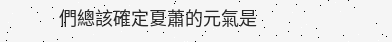們總該確定夏蕭的元氣是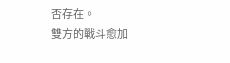否存在。
雙方的戰斗愈加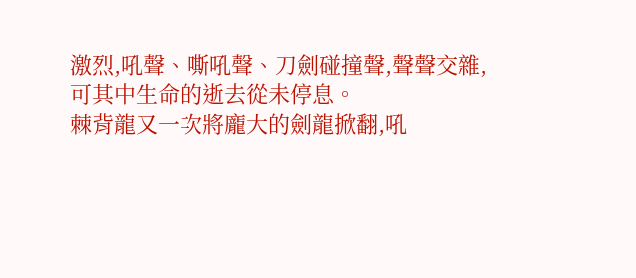激烈,吼聲、嘶吼聲、刀劍碰撞聲,聲聲交雜,可其中生命的逝去從未停息。
棘背龍又一次將龐大的劍龍掀翻,吼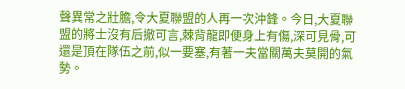聲異常之壯膽,令大夏聯盟的人再一次沖鋒。今日,大夏聯盟的將士沒有后撤可言,棘背龍即便身上有傷,深可見骨,可還是頂在隊伍之前,似一要塞,有著一夫當關萬夫莫開的氣勢。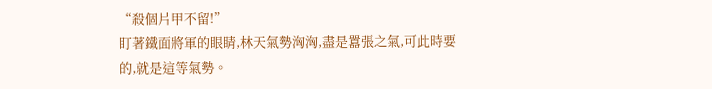“殺個片甲不留!”
盯著鐵面將軍的眼睛,林天氣勢洶洶,盡是囂張之氣,可此時要的,就是這等氣勢。